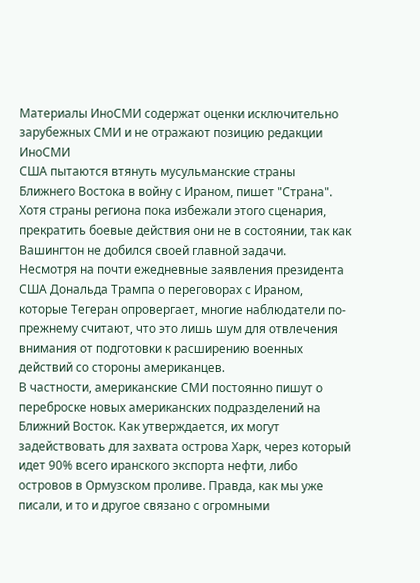Материалы ИноСМИ содержат оценки исключительно зарубежных СМИ и не отражают позицию редакции ИноСМИ
США пытаются втянуть мусульманские страны Ближнего Востока в войну с Ираном, пишет "Страна". Хотя страны региона пока избежали этого сценария, прекратить боевые действия они не в состоянии, так как Вашингтон не добился своей главной задачи.
Несмотря на почти ежедневные заявления президента США Дональда Трампа о переговорах с Ираном, которые Тегеран опровергает, многие наблюдатели по-прежнему считают, что это лишь шум для отвлечения внимания от подготовки к расширению военных действий со стороны американцев.
В частности, американские СМИ постоянно пишут о переброске новых американских подразделений на Ближний Восток. Как утверждается, их могут задействовать для захвата острова Харк, через который идет 90% всего иранского экспорта нефти, либо островов в Ормузском проливе. Правда, как мы уже писали, и то и другое связано с огромными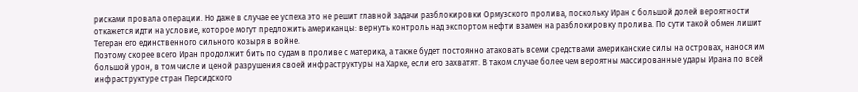рисками провала операции. Но даже в случае ее успеха это не решит главной задачи разблокировки Ормузского пролива, поскольку Иран с большой долей вероятности откажется идти на условие, которое могут предложить американцы: вернуть контроль над экспортом нефти взамен на разблокировку пролива. По сути такой обмен лишит Тегеран его единственного сильного козыря в войне.
Поэтому скорее всего Иран продолжит бить по судам в проливе с материка, а также будет постоянно атаковать всеми средствами американские силы на островах, нанося им большой урон, в том числе и ценой разрушения своей инфраструктуры на Харке, если его захватят. В таком случае более чем вероятны массированные удары Ирана по всей инфраструктуре стран Персидского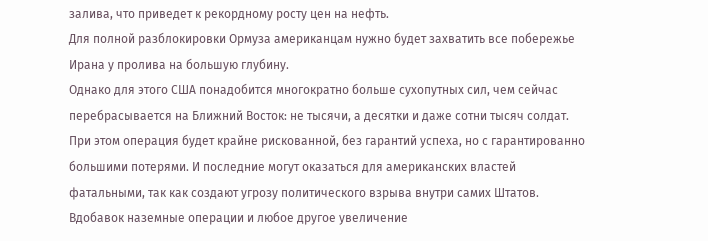залива, что приведет к рекордному росту цен на нефть.
Для полной разблокировки Ормуза американцам нужно будет захватить все побережье Ирана у пролива на большую глубину.
Однако для этого США понадобится многократно больше сухопутных сил, чем сейчас перебрасывается на Ближний Восток: не тысячи, а десятки и даже сотни тысяч солдат. При этом операция будет крайне рискованной, без гарантий успеха, но с гарантированно большими потерями. И последние могут оказаться для американских властей фатальными, так как создают угрозу политического взрыва внутри самих Штатов.
Вдобавок наземные операции и любое другое увеличение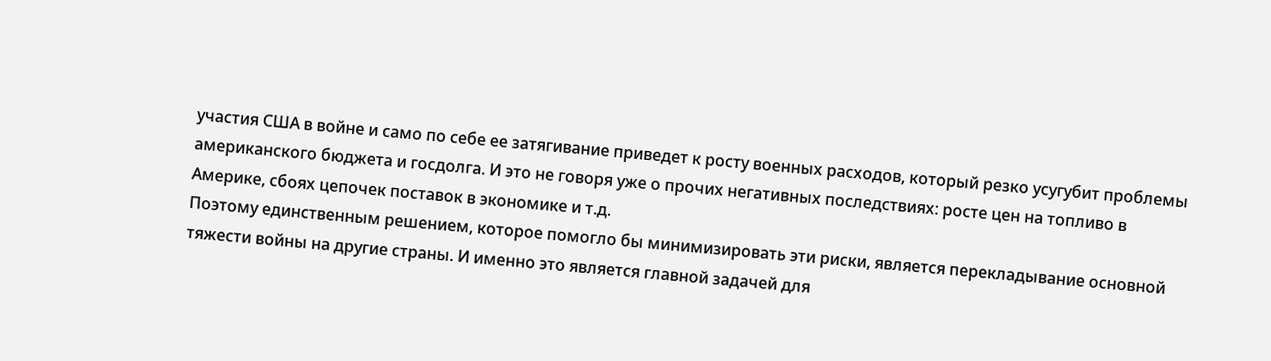участия США в войне и само по себе ее затягивание приведет к росту военных расходов, который резко усугубит проблемы американского бюджета и госдолга. И это не говоря уже о прочих негативных последствиях: росте цен на топливо в Америке, сбоях цепочек поставок в экономике и т.д.
Поэтому единственным решением, которое помогло бы минимизировать эти риски, является перекладывание основной тяжести войны на другие страны. И именно это является главной задачей для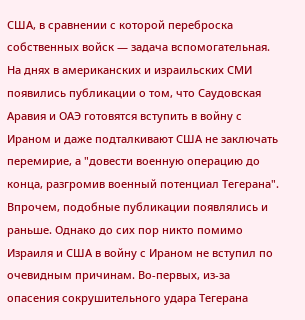США, в сравнении с которой переброска собственных войск — задача вспомогательная.
На днях в американских и израильских СМИ появились публикации о том, что Саудовская Аравия и ОАЭ готовятся вступить в войну с Ираном и даже подталкивают США не заключать перемирие, а "довести военную операцию до конца, разгромив военный потенциал Тегерана".
Впрочем, подобные публикации появлялись и раньше. Однако до сих пор никто помимо Израиля и США в войну с Ираном не вступил по очевидным причинам. Во-первых, из-за опасения сокрушительного удара Тегерана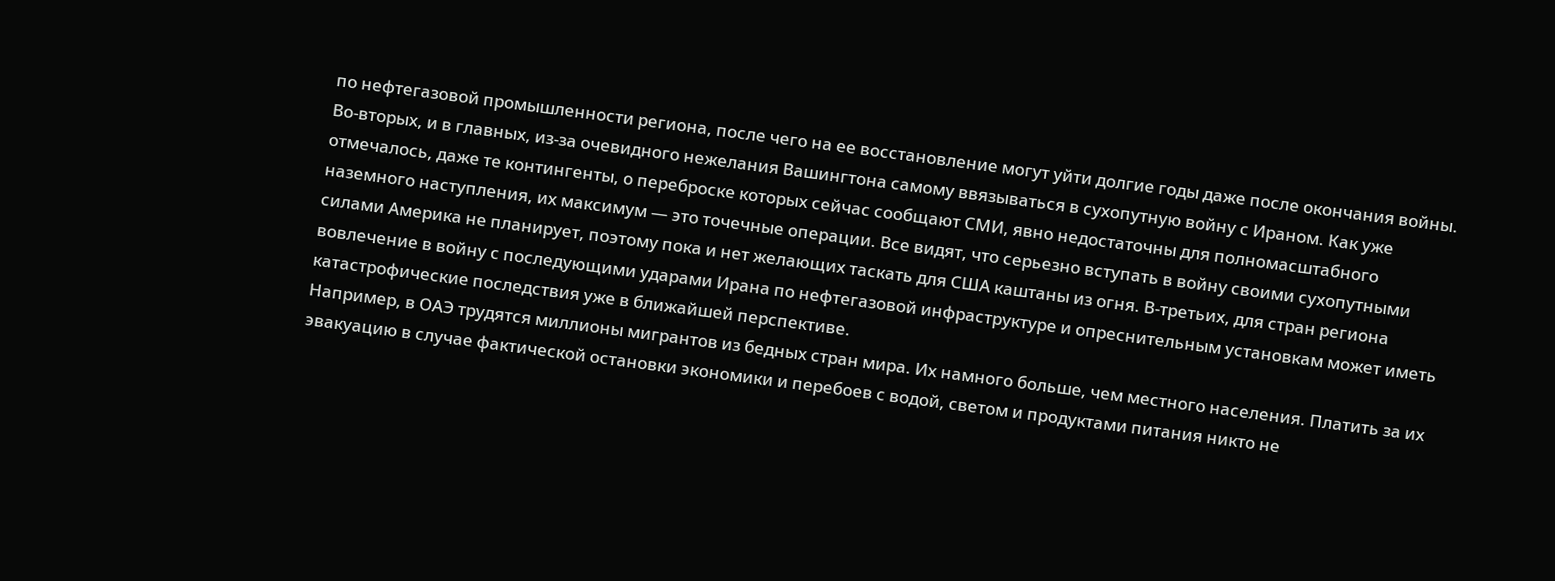по нефтегазовой промышленности региона, после чего на ее восстановление могут уйти долгие годы даже после окончания войны. Во-вторых, и в главных, из-за очевидного нежелания Вашингтона самому ввязываться в сухопутную войну с Ираном. Как уже отмечалось, даже те контингенты, о переброске которых сейчас сообщают СМИ, явно недостаточны для полномасштабного наземного наступления, их максимум — это точечные операции. Все видят, что серьезно вступать в войну своими сухопутными силами Америка не планирует, поэтому пока и нет желающих таскать для США каштаны из огня. В-третьих, для стран региона вовлечение в войну с последующими ударами Ирана по нефтегазовой инфраструктуре и опреснительным установкам может иметь катастрофические последствия уже в ближайшей перспективе.
Например, в ОАЭ трудятся миллионы мигрантов из бедных стран мира. Их намного больше, чем местного населения. Платить за их эвакуацию в случае фактической остановки экономики и перебоев с водой, светом и продуктами питания никто не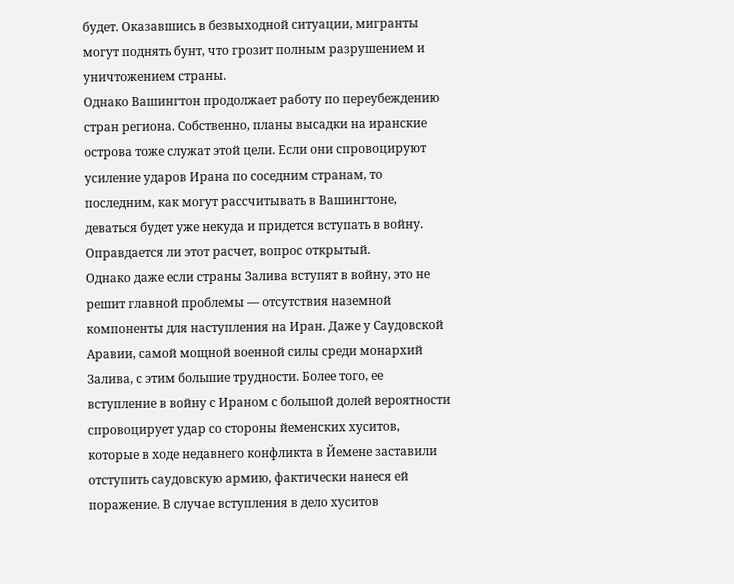будет. Оказавшись в безвыходной ситуации, мигранты могут поднять бунт, что грозит полным разрушением и уничтожением страны.
Однако Вашингтон продолжает работу по переубеждению стран региона. Собственно, планы высадки на иранские острова тоже служат этой цели. Если они спровоцируют усиление ударов Ирана по соседним странам, то последним, как могут рассчитывать в Вашингтоне, деваться будет уже некуда и придется вступать в войну.
Оправдается ли этот расчет, вопрос открытый.
Однако даже если страны Залива вступят в войну, это не решит главной проблемы — отсутствия наземной компоненты для наступления на Иран. Даже у Саудовской Аравии, самой мощной военной силы среди монархий Залива, с этим большие трудности. Более того, ее вступление в войну с Ираном с большой долей вероятности спровоцирует удар со стороны йеменских хуситов, которые в ходе недавнего конфликта в Йемене заставили отступить саудовскую армию, фактически нанеся ей поражение. В случае вступления в дело хуситов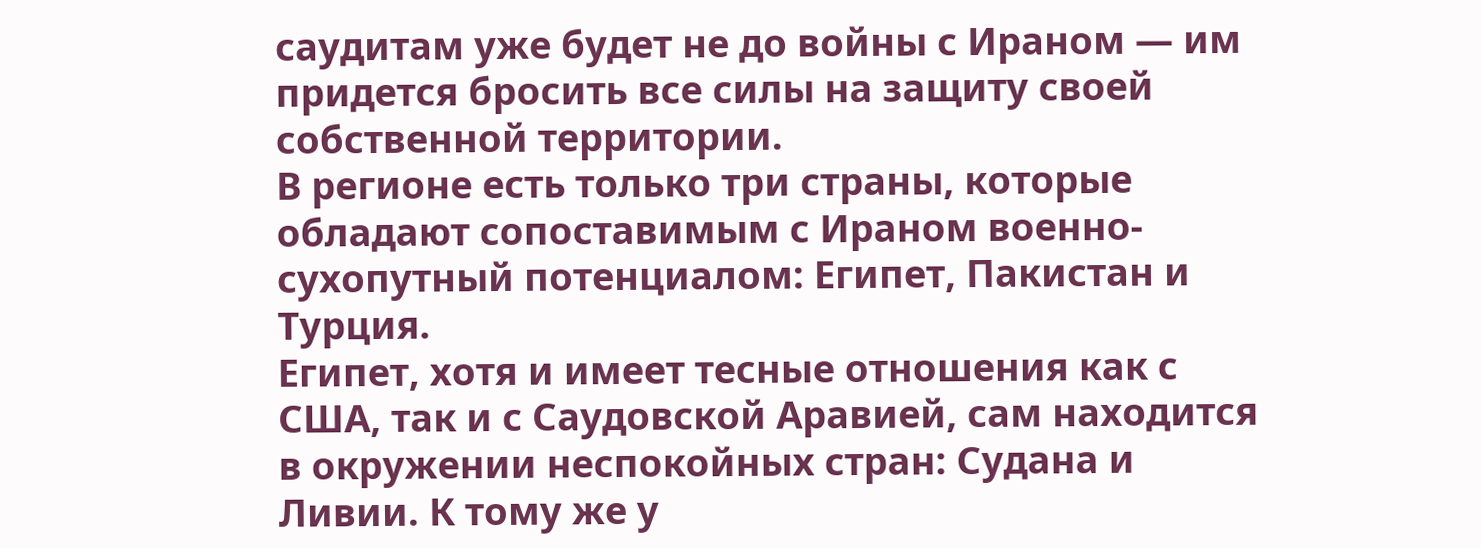саудитам уже будет не до войны с Ираном — им придется бросить все силы на защиту своей собственной территории.
В регионе есть только три страны, которые обладают сопоставимым с Ираном военно-сухопутный потенциалом: Египет, Пакистан и Турция.
Египет, хотя и имеет тесные отношения как с США, так и с Саудовской Аравией, сам находится в окружении неспокойных стран: Судана и Ливии. К тому же у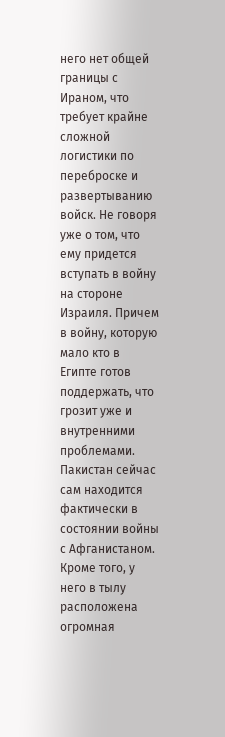него нет общей границы с Ираном, что требует крайне сложной логистики по переброске и развертыванию войск. Не говоря уже о том, что ему придется вступать в войну на стороне Израиля. Причем в войну, которую мало кто в Египте готов поддержать, что грозит уже и внутренними проблемами.
Пакистан сейчас сам находится фактически в состоянии войны с Афганистаном. Кроме того, у него в тылу расположена огромная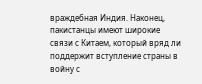враждебная Индия. Наконец, пакистанцы имеют широкие связи с Китаем, который вряд ли поддержит вступление страны в войну с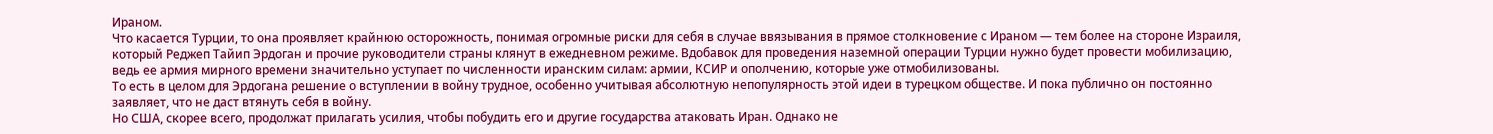Ираном.
Что касается Турции, то она проявляет крайнюю осторожность, понимая огромные риски для себя в случае ввязывания в прямое столкновение с Ираном — тем более на стороне Израиля, который Реджеп Тайип Эрдоган и прочие руководители страны клянут в ежедневном режиме. Вдобавок для проведения наземной операции Турции нужно будет провести мобилизацию, ведь ее армия мирного времени значительно уступает по численности иранским силам: армии, КСИР и ополчению, которые уже отмобилизованы.
То есть в целом для Эрдогана решение о вступлении в войну трудное, особенно учитывая абсолютную непопулярность этой идеи в турецком обществе. И пока публично он постоянно заявляет, что не даст втянуть себя в войну.
Но США, скорее всего, продолжат прилагать усилия, чтобы побудить его и другие государства атаковать Иран. Однако не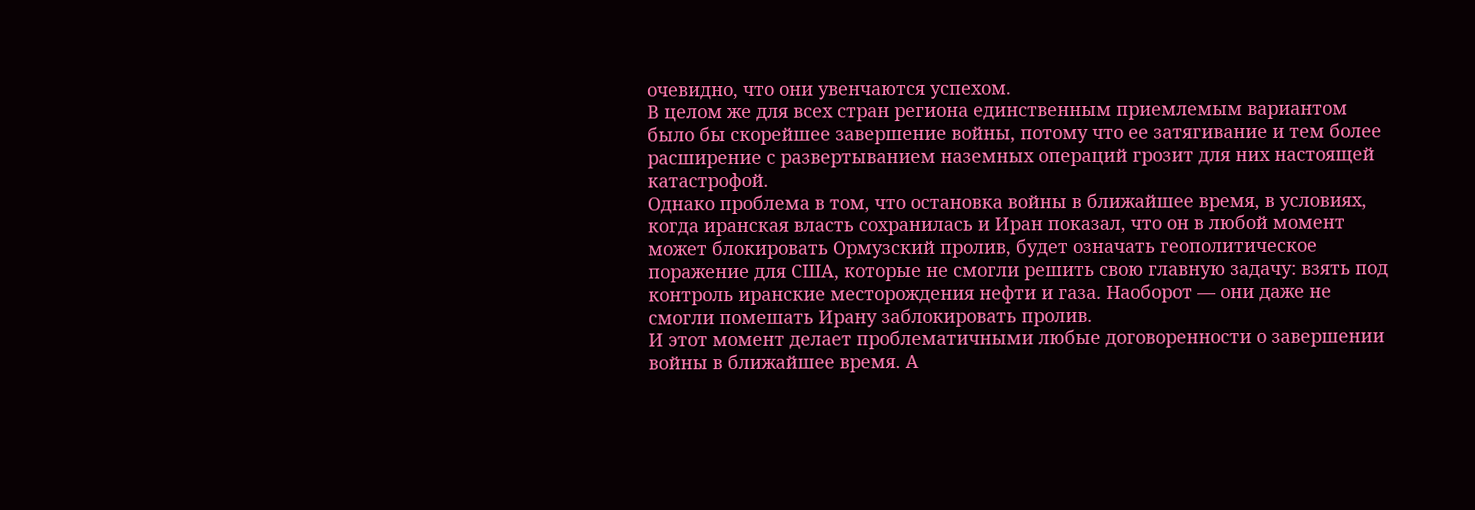очевидно, что они увенчаются успехом.
В целом же для всех стран региона единственным приемлемым вариантом было бы скорейшее завершение войны, потому что ее затягивание и тем более расширение с развертыванием наземных операций грозит для них настоящей катастрофой.
Однако проблема в том, что остановка войны в ближайшее время, в условиях, когда иранская власть сохранилась и Иран показал, что он в любой момент может блокировать Ормузский пролив, будет означать геополитическое поражение для США, которые не смогли решить свою главную задачу: взять под контроль иранские месторождения нефти и газа. Наоборот — они даже не смогли помешать Ирану заблокировать пролив.
И этот момент делает проблематичными любые договоренности о завершении войны в ближайшее время. А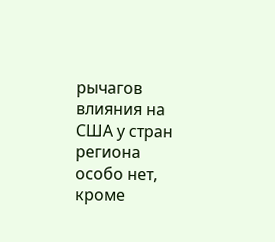рычагов влияния на США у стран региона особо нет, кроме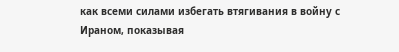как всеми силами избегать втягивания в войну с Ираном, показывая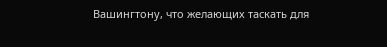Вашингтону, что желающих таскать для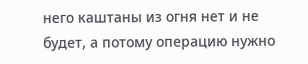него каштаны из огня нет и не будет, а потому операцию нужно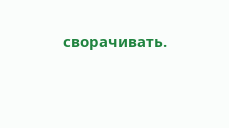сворачивать.